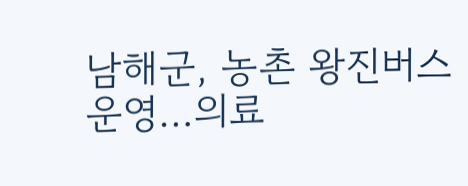남해군, 농촌 왕진버스 운영…의료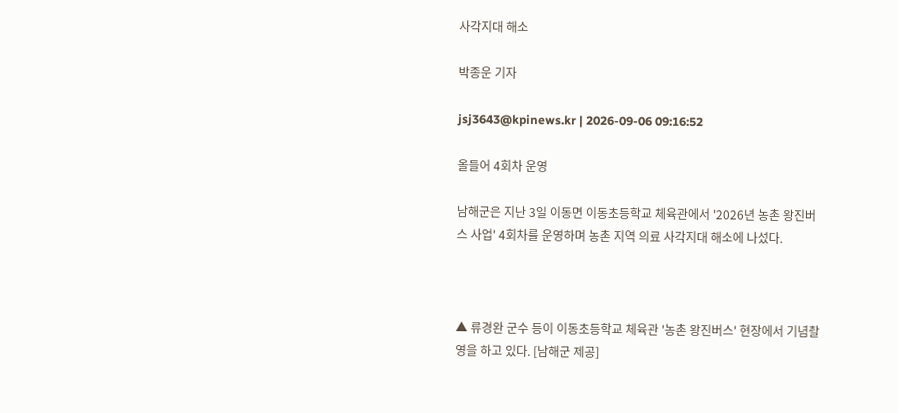사각지대 해소

박종운 기자

jsj3643@kpinews.kr | 2026-09-06 09:16:52

올들어 4회차 운영

남해군은 지난 3일 이동면 이동초등학교 체육관에서 '2026년 농촌 왕진버스 사업' 4회차를 운영하며 농촌 지역 의료 사각지대 해소에 나섰다.



▲ 류경완 군수 등이 이동초등학교 체육관 '농촌 왕진버스' 현장에서 기념촬영을 하고 있다. [남해군 제공]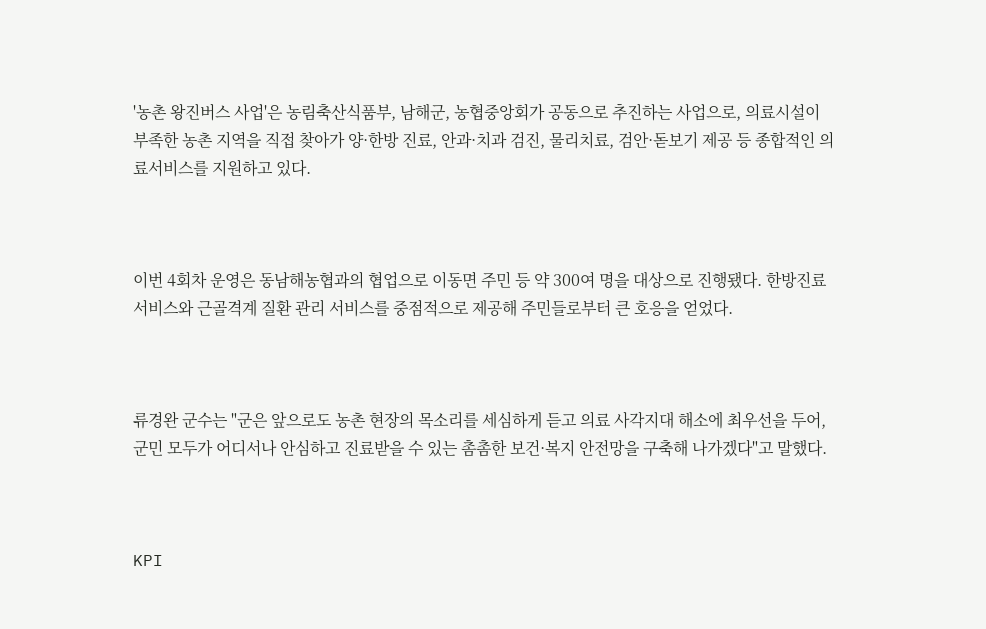'농촌 왕진버스 사업'은 농림축산식품부, 남해군, 농협중앙회가 공동으로 추진하는 사업으로, 의료시설이 부족한 농촌 지역을 직접 찾아가 양·한방 진료, 안과·치과 검진, 물리치료, 검안·돋보기 제공 등 종합적인 의료서비스를 지원하고 있다.



이번 4회차 운영은 동남해농협과의 협업으로 이동면 주민 등 약 300여 명을 대상으로 진행됐다. 한방진료 서비스와 근골격계 질환 관리 서비스를 중점적으로 제공해 주민들로부터 큰 호응을 얻었다.



류경완 군수는 "군은 앞으로도 농촌 현장의 목소리를 세심하게 듣고 의료 사각지대 해소에 최우선을 두어, 군민 모두가 어디서나 안심하고 진료받을 수 있는 촘촘한 보건·복지 안전망을 구축해 나가겠다"고 말했다.



KPI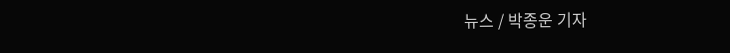뉴스 / 박종운 기자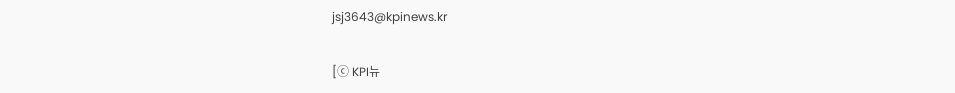jsj3643@kpinews.kr

[ⓒ KPI뉴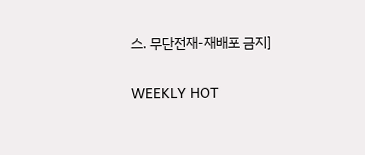스. 무단전재-재배포 금지]

WEEKLY HOT